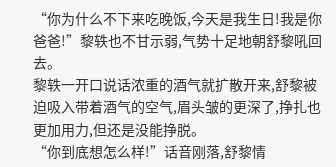“你为什么不下来吃晚饭,今天是我生日!我是你爸爸!”黎轶也不甘示弱,气势十足地朝舒黎吼回去。
黎轶一开口说话浓重的酒气就扩散开来,舒黎被迫吸入带着酒气的空气,眉头皱的更深了,挣扎也更加用力,但还是没能挣脱。
“你到底想怎么样!”话音刚落,舒黎情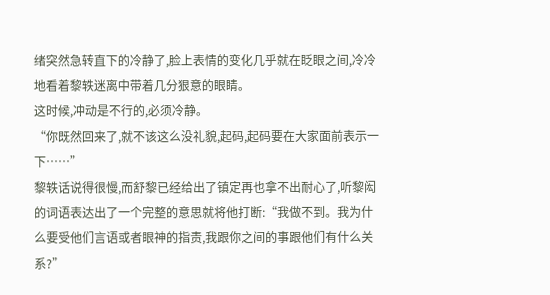绪突然急转直下的冷静了,脸上表情的变化几乎就在眨眼之间,冷冷地看着黎轶迷离中带着几分狠意的眼睛。
这时候,冲动是不行的,必须冷静。
“你既然回来了,就不该这么没礼貌,起码,起码要在大家面前表示一下……”
黎轶话说得很慢,而舒黎已经给出了镇定再也拿不出耐心了,听黎闳的词语表达出了一个完整的意思就将他打断:“我做不到。我为什么要受他们言语或者眼神的指责,我跟你之间的事跟他们有什么关系?”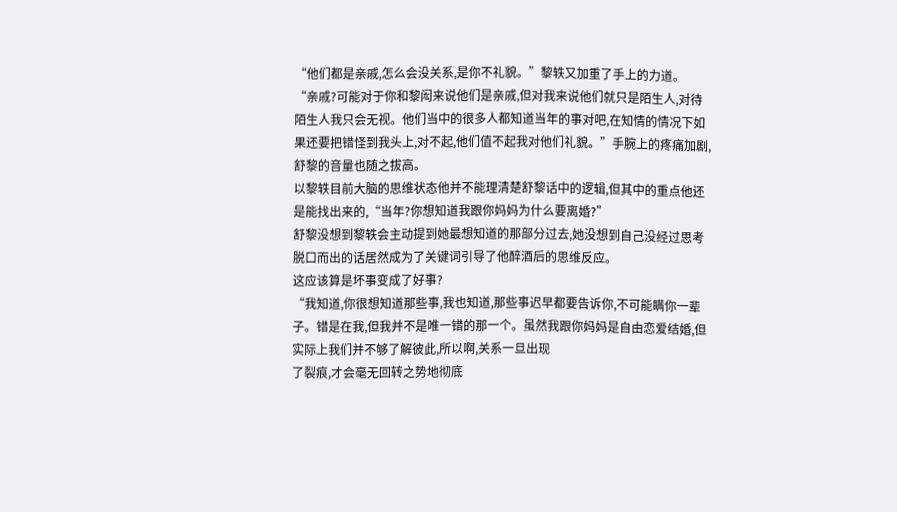“他们都是亲戚,怎么会没关系,是你不礼貌。”黎轶又加重了手上的力道。
“亲戚?可能对于你和黎闳来说他们是亲戚,但对我来说他们就只是陌生人,对待陌生人我只会无视。他们当中的很多人都知道当年的事对吧,在知情的情况下如果还要把错怪到我头上,对不起,他们值不起我对他们礼貌。”手腕上的疼痛加剧,舒黎的音量也随之拔高。
以黎轶目前大脑的思维状态他并不能理清楚舒黎话中的逻辑,但其中的重点他还是能找出来的,“当年?你想知道我跟你妈妈为什么要离婚?”
舒黎没想到黎轶会主动提到她最想知道的那部分过去,她没想到自己没经过思考脱口而出的话居然成为了关键词引导了他醉酒后的思维反应。
这应该算是坏事变成了好事?
“我知道,你很想知道那些事,我也知道,那些事迟早都要告诉你,不可能瞒你一辈子。错是在我,但我并不是唯一错的那一个。虽然我跟你妈妈是自由恋爱结婚,但实际上我们并不够了解彼此,所以啊,关系一旦出现
了裂痕,才会毫无回转之势地彻底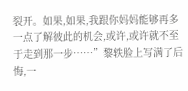裂开。如果,如果,我跟你妈妈能够再多一点了解彼此的机会,或许,或许就不至于走到那一步……”黎轶脸上写满了后悔,一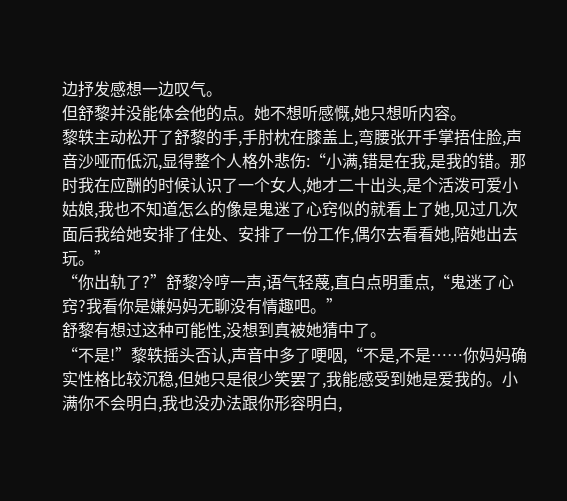边抒发感想一边叹气。
但舒黎并没能体会他的点。她不想听感慨,她只想听内容。
黎轶主动松开了舒黎的手,手肘枕在膝盖上,弯腰张开手掌捂住脸,声音沙哑而低沉,显得整个人格外悲伤:“小满,错是在我,是我的错。那时我在应酬的时候认识了一个女人,她才二十出头,是个活泼可爱小姑娘,我也不知道怎么的像是鬼迷了心窍似的就看上了她,见过几次面后我给她安排了住处、安排了一份工作,偶尔去看看她,陪她出去玩。”
“你出轨了?”舒黎冷哼一声,语气轻蔑,直白点明重点,“鬼迷了心窍?我看你是嫌妈妈无聊没有情趣吧。”
舒黎有想过这种可能性,没想到真被她猜中了。
“不是!”黎轶摇头否认,声音中多了哽咽,“不是,不是……你妈妈确实性格比较沉稳,但她只是很少笑罢了,我能感受到她是爱我的。小满你不会明白,我也没办法跟你形容明白,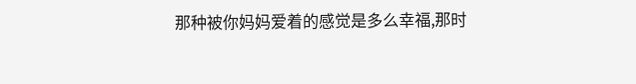那种被你妈妈爱着的感觉是多么幸福,那时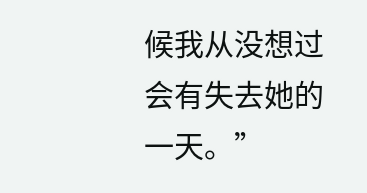候我从没想过会有失去她的一天。”